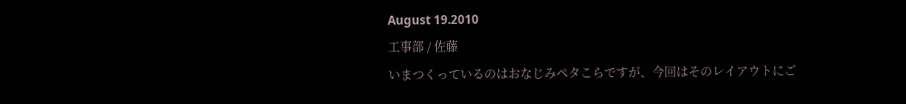August 19.2010
工事部 / 佐藤
いまつくっているのはおなじみペタこらですが、今回はそのレイアウトにご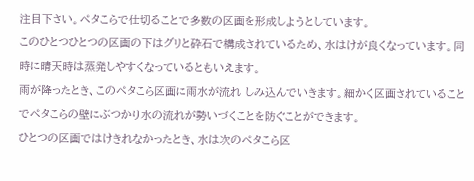注目下さい。ペタこらで仕切ることで多数の区画を形成しようとしています。
このひとつひとつの区画の下はグリと砕石で構成されているため、水はけが良くなっています。同時に晴天時は蒸発しやすくなっているともいえます。
雨が降ったとき、このペタこら区画に雨水が流れ しみ込んでいきます。細かく区画されていることでペタこらの壁にぶつかり水の流れが勢いづくことを防ぐことができます。
ひとつの区画ではけきれなかったとき、水は次のペタこら区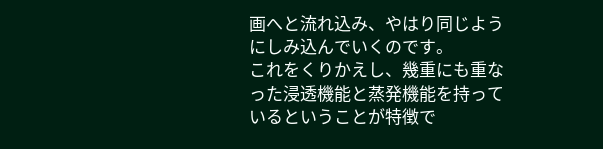画へと流れ込み、やはり同じようにしみ込んでいくのです。
これをくりかえし、幾重にも重なった浸透機能と蒸発機能を持っているということが特徴で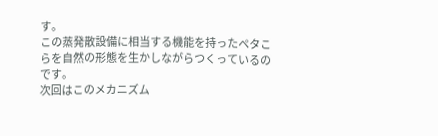す。
この蒸発散設備に相当する機能を持ったペタこらを自然の形態を生かしながらつくっているのです。
次回はこのメカニズム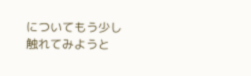についてもう少し触れてみようと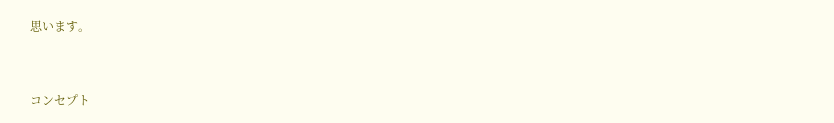思います。


コンセプト